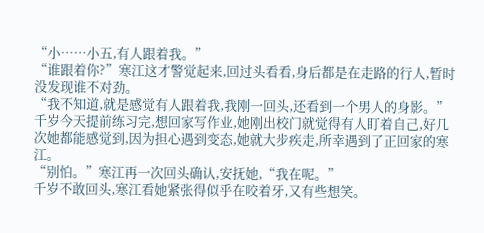“小……小五,有人跟着我。”
“谁跟着你?”寒江这才警觉起来,回过头看看,身后都是在走路的行人,暂时没发现谁不对劲。
“我不知道,就是感觉有人跟着我,我刚一回头,还看到一个男人的身影。”
千岁今天提前练习完,想回家写作业,她刚出校门就觉得有人盯着自己,好几次她都能感觉到,因为担心遇到变态,她就大步疾走,所幸遇到了正回家的寒江。
“别怕。”寒江再一次回头确认,安抚她,“我在呢。”
千岁不敢回头,寒江看她紧张得似乎在咬着牙,又有些想笑。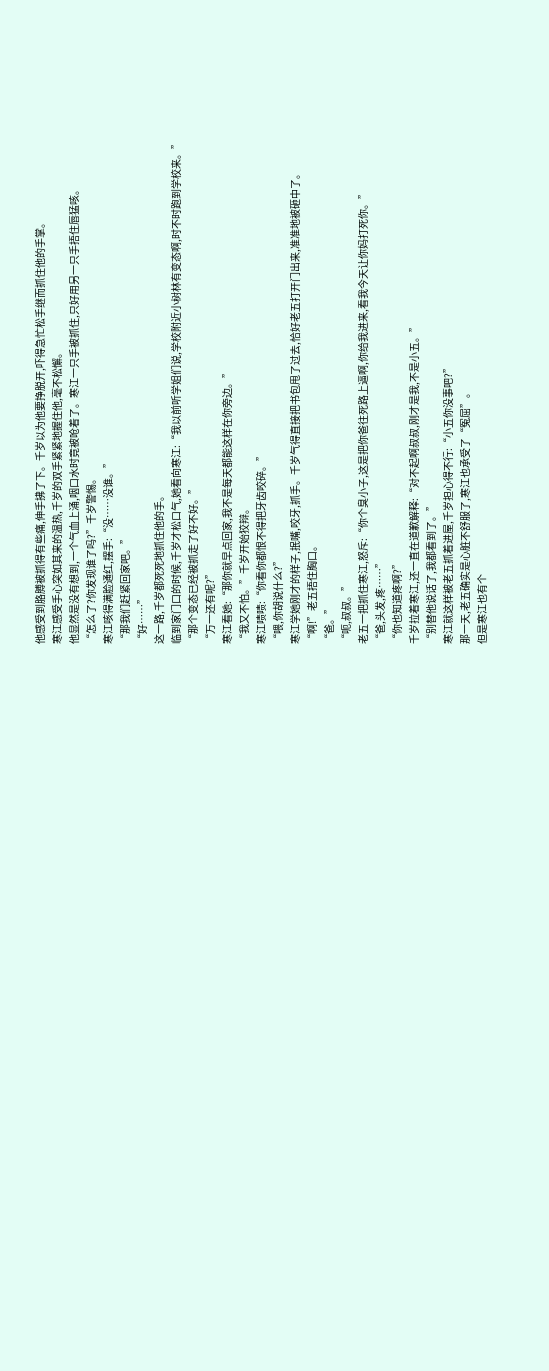他感受到胳膊被抓得有些痛,伸手拂了下。千岁以为他要挣脱开,吓得急忙松手继而抓住他的手掌。
寒江感受手心突如其来的温热,千岁的双手紧紧地握住他,毫不松懈。
他显然是没有想到,一个气血上涌,咽口水时竟被呛着了。寒江一只手被抓住,只好用另一只手捂住唇猛咳。
“怎么了?你发现谁了吗?”千岁警惕。
寒江咳得满脸通红,摆手:“没……没谁。”
“那我们赶紧回家吧。”
“好……”
这一路,千岁都死死地抓住他的手。
临到家门口的时候,千岁才松口气,她看向寒江:“我以前听学姐们说,学校附近小树林有变态啊,时不时跑到学校来。”
“那个变态已经被抓走了好不好。”
“万一还有呢?”
寒江看她:“那你就早点回家,我不是每天都能这样在你旁边。”
“我又不怕。”千岁开始狡辩。
寒江啧啧:“你看你都恨不得把牙齿咬碎。”
“喂,你胡说什么?”
寒江学她刚才的样子,抿嘴,咬牙,抓手。千岁气得直接把书包甩了过去,恰好老五打开门出来,准准地被砸中了。
“啊!”老五捂住胸口。
“爸。”
“呃,叔叔。”
老五一把抓住寒江,怒斥:“你个臭小子,这是把你爸往死路上逼啊,你给我进来,看我今天让你妈打死你。”
“爸,头发,疼……”
“你也知道疼啊?”
千岁拉着寒江,还一直在道歉解释:“对不起啊叔叔,刚才是我,不是小五。”
“别替他说话了,我都看到了。”
寒江就这样被老五抓着进屋,千岁担心得不行:“小五你没事吧?”
那一天,老五确实是心脏不舒服了,寒江也承受了“冤屈”。
但是寒江也有个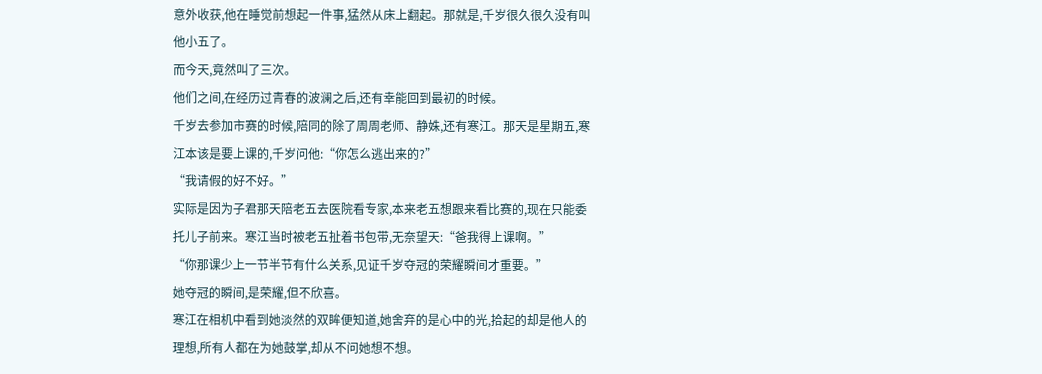意外收获,他在睡觉前想起一件事,猛然从床上翻起。那就是,千岁很久很久没有叫他小五了。
而今天,竟然叫了三次。
他们之间,在经历过青春的波澜之后,还有幸能回到最初的时候。
千岁去参加市赛的时候,陪同的除了周周老师、静姝,还有寒江。那天是星期五,寒江本该是要上课的,千岁问他:“你怎么逃出来的?”
“我请假的好不好。”
实际是因为子君那天陪老五去医院看专家,本来老五想跟来看比赛的,现在只能委托儿子前来。寒江当时被老五扯着书包带,无奈望天:“爸我得上课啊。”
“你那课少上一节半节有什么关系,见证千岁夺冠的荣耀瞬间才重要。”
她夺冠的瞬间,是荣耀,但不欣喜。
寒江在相机中看到她淡然的双眸便知道,她舍弃的是心中的光,拾起的却是他人的理想,所有人都在为她鼓掌,却从不问她想不想。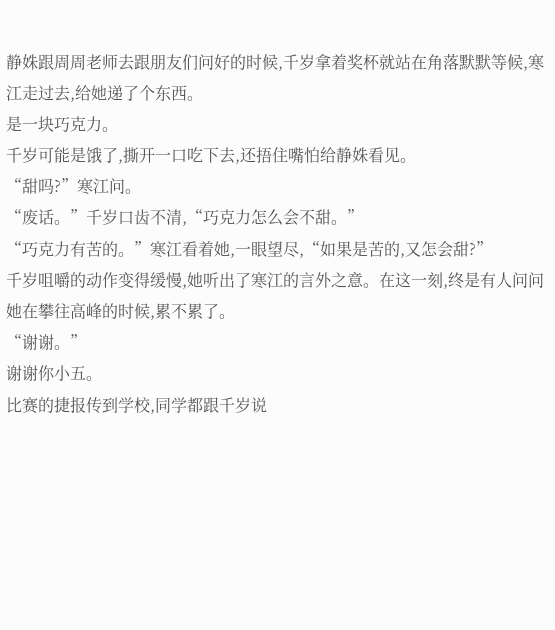静姝跟周周老师去跟朋友们问好的时候,千岁拿着奖杯就站在角落默默等候,寒江走过去,给她递了个东西。
是一块巧克力。
千岁可能是饿了,撕开一口吃下去,还捂住嘴怕给静姝看见。
“甜吗?”寒江问。
“废话。”千岁口齿不清,“巧克力怎么会不甜。”
“巧克力有苦的。”寒江看着她,一眼望尽,“如果是苦的,又怎会甜?”
千岁咀嚼的动作变得缓慢,她听出了寒江的言外之意。在这一刻,终是有人问问她在攀往高峰的时候,累不累了。
“谢谢。”
谢谢你小五。
比赛的捷报传到学校,同学都跟千岁说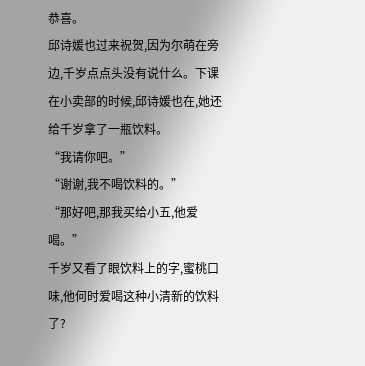恭喜。
邱诗媛也过来祝贺,因为尔萌在旁边,千岁点点头没有说什么。下课在小卖部的时候,邱诗媛也在,她还给千岁拿了一瓶饮料。
“我请你吧。”
“谢谢,我不喝饮料的。”
“那好吧,那我买给小五,他爱喝。”
千岁又看了眼饮料上的字,蜜桃口味,他何时爱喝这种小清新的饮料了?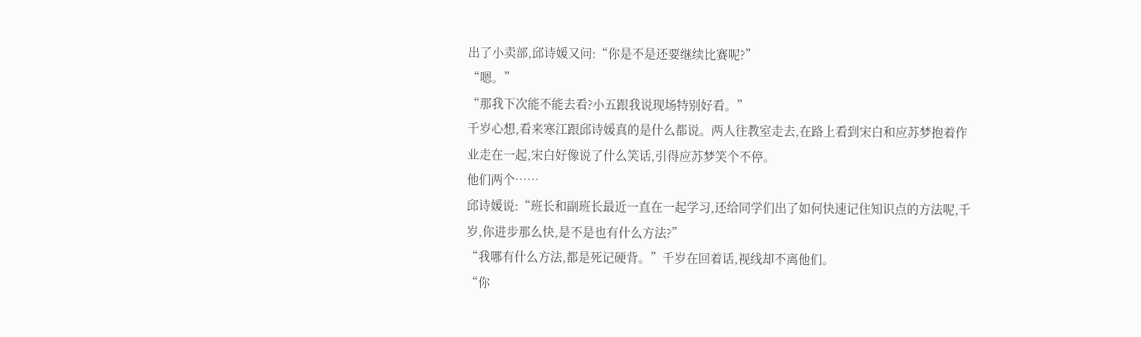出了小卖部,邱诗媛又问:“你是不是还要继续比赛呢?”
“嗯。”
“那我下次能不能去看?小五跟我说现场特别好看。”
千岁心想,看来寒江跟邱诗媛真的是什么都说。两人往教室走去,在路上看到宋白和应苏梦抱着作业走在一起,宋白好像说了什么笑话,引得应苏梦笑个不停。
他们两个……
邱诗媛说:“班长和副班长最近一直在一起学习,还给同学们出了如何快速记住知识点的方法呢,千岁,你进步那么快,是不是也有什么方法?”
“我哪有什么方法,都是死记硬背。”千岁在回着话,视线却不离他们。
“你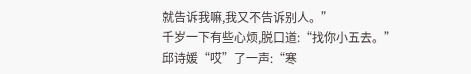就告诉我嘛,我又不告诉别人。”
千岁一下有些心烦,脱口道:“找你小五去。”
邱诗媛“哎”了一声:“寒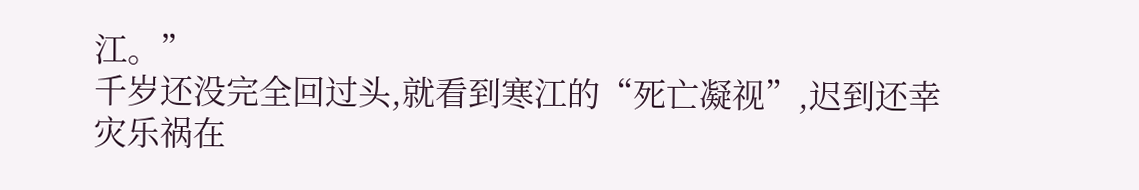江。”
千岁还没完全回过头,就看到寒江的“死亡凝视”,迟到还幸灾乐祸在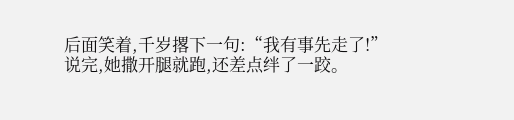后面笑着,千岁撂下一句:“我有事先走了!”
说完,她撒开腿就跑,还差点绊了一跤。